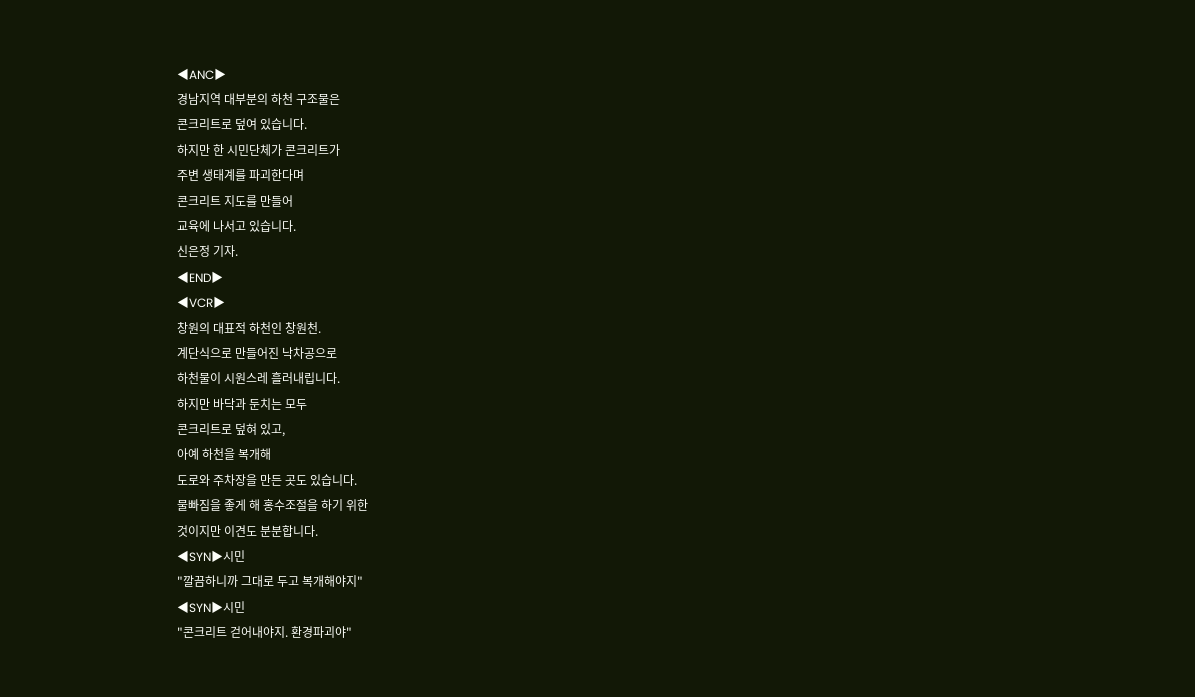◀ANC▶
경남지역 대부분의 하천 구조물은
콘크리트로 덮여 있습니다.
하지만 한 시민단체가 콘크리트가
주변 생태계를 파괴한다며
콘크리트 지도를 만들어
교육에 나서고 있습니다.
신은정 기자.
◀END▶
◀VCR▶
창원의 대표적 하천인 창원천.
계단식으로 만들어진 낙차공으로
하천물이 시원스레 흘러내립니다.
하지만 바닥과 둔치는 모두
콘크리트로 덮혀 있고,
아예 하천을 복개해
도로와 주차장을 만든 곳도 있습니다.
물빠짐을 좋게 해 홍수조절을 하기 위한
것이지만 이견도 분분합니다.
◀SYN▶시민
"깔끔하니까 그대로 두고 복개해야지"
◀SYN▶시민
"콘크리트 걷어내야지. 환경파괴야"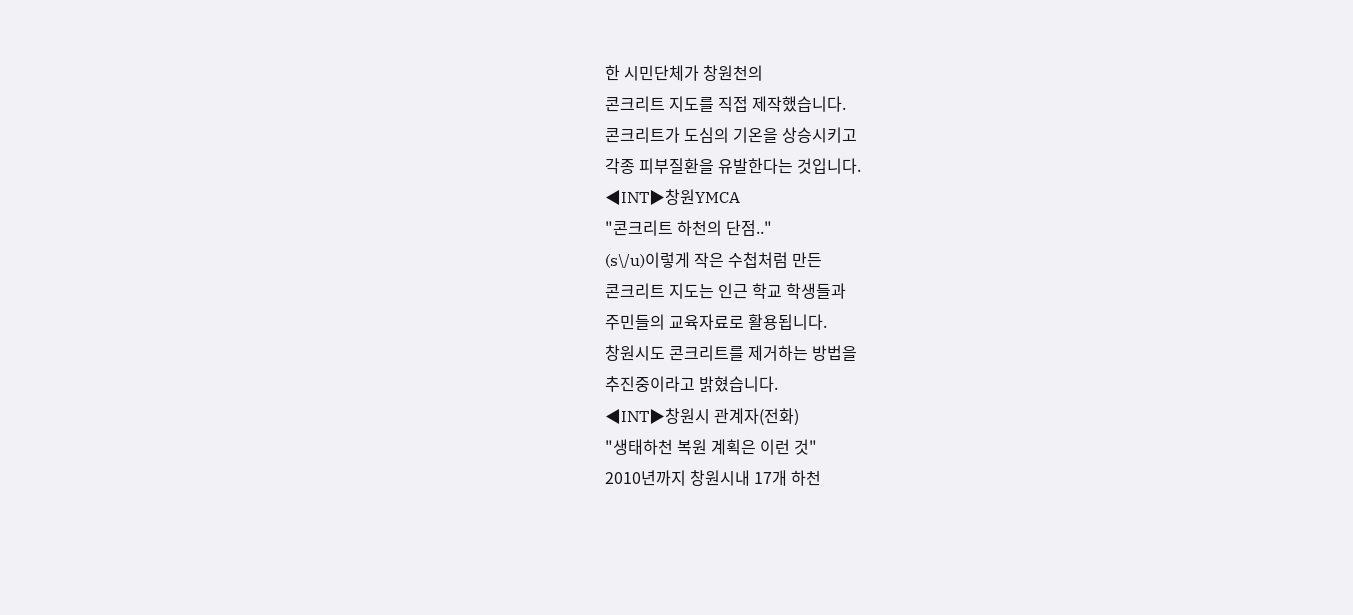한 시민단체가 창원천의
콘크리트 지도를 직접 제작했습니다.
콘크리트가 도심의 기온을 상승시키고
각종 피부질환을 유발한다는 것입니다.
◀INT▶창원YMCA
"콘크리트 하천의 단점.."
(s\/u)이렇게 작은 수첩처럼 만든
콘크리트 지도는 인근 학교 학생들과
주민들의 교육자료로 활용됩니다.
창원시도 콘크리트를 제거하는 방법을
추진중이라고 밝혔습니다.
◀INT▶창원시 관계자(전화)
"생태하천 복원 계획은 이런 것"
2010년까지 창원시내 17개 하천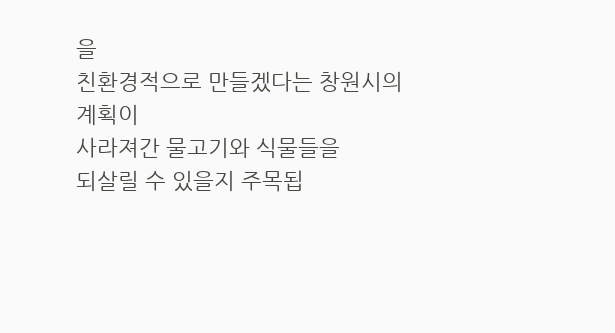을
친환경적으로 만들겠다는 창원시의 계획이
사라져간 물고기와 식물들을
되살릴 수 있을지 주목됩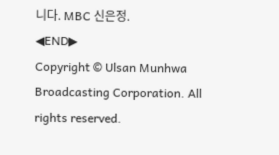니다. MBC 신은정.
◀END▶
Copyright © Ulsan Munhwa Broadcasting Corporation. All rights reserved.